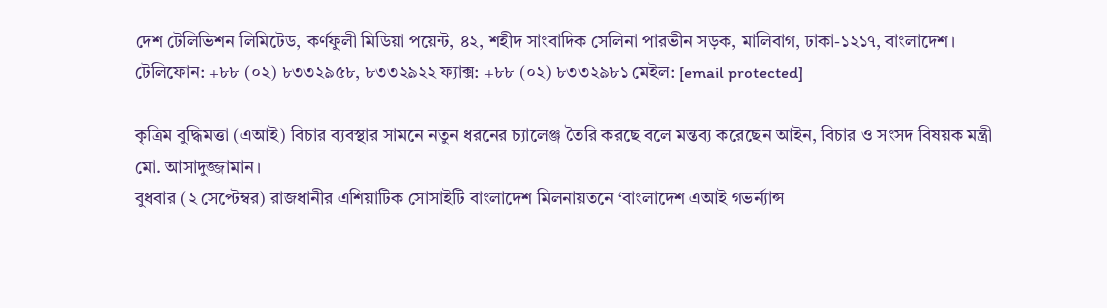দেশ টেলিভিশন লিমিটেড, কর্ণফুলী মিডিয়া পয়েন্ট, ৪২, শহীদ সাংবাদিক সেলিনা পারভীন সড়ক, মালিবাগ, ঢাকা-১২১৭, বাংলাদেশ।
টেলিফোন: +৮৮ (০২) ৮৩৩২৯৫৮, ৮৩৩২৯২২ ফ্যাক্স: +৮৮ (০২) ৮৩৩২৯৮১ মেইল: [email protected]

কৃত্রিম বুদ্ধিমত্তা (এআই) বিচার ব্যবস্থার সামনে নতুন ধরনের চ্যালেঞ্জ তৈরি করছে বলে মন্তব্য করেছেন আইন, বিচার ও সংসদ বিষয়ক মন্ত্রী মো. আসাদুজ্জামান।
বুধবার (২ সেপ্টেম্বর) রাজধানীর এশিয়াটিক সোসাইটি বাংলাদেশ মিলনায়তনে ‘বাংলাদেশ এআই গভর্ন্যান্স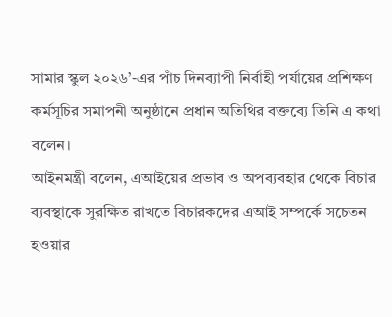সামার স্কুল ২০২৬’-এর পাঁচ দিনব্যাপী নির্বাহী পর্যায়ের প্রশিক্ষণ কর্মসূচির সমাপনী অনুষ্ঠানে প্রধান অতিথির বক্তব্যে তিনি এ কথা বলেন।
আইনমন্ত্রী বলেন, এআইয়ের প্রভাব ও অপব্যবহার থেকে বিচার ব্যবস্থাকে সুরক্ষিত রাখতে বিচারকদের এআই সম্পর্কে সচেতন হওয়ার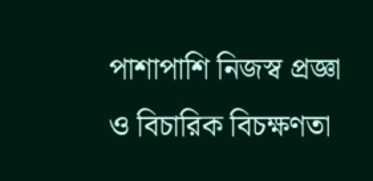পাশাপাশি নিজস্ব প্রজ্ঞা ও বিচারিক বিচক্ষণতা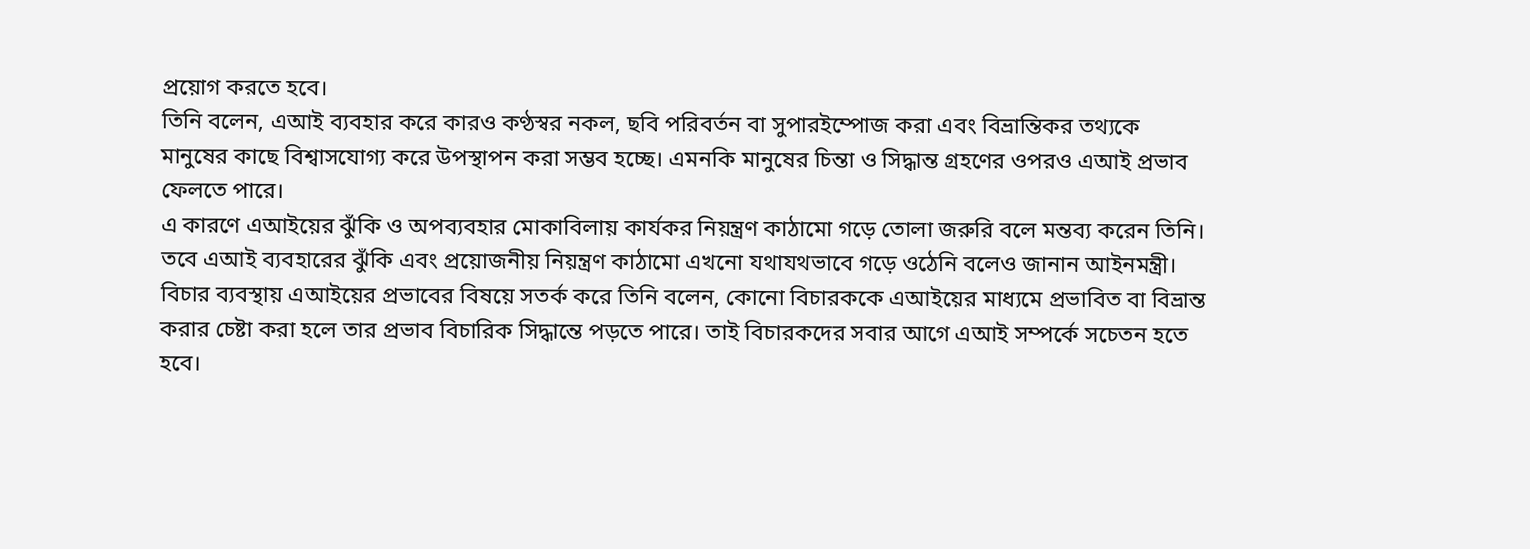প্রয়োগ করতে হবে।
তিনি বলেন, এআই ব্যবহার করে কারও কণ্ঠস্বর নকল, ছবি পরিবর্তন বা সুপারইম্পোজ করা এবং বিভ্রান্তিকর তথ্যকে মানুষের কাছে বিশ্বাসযোগ্য করে উপস্থাপন করা সম্ভব হচ্ছে। এমনকি মানুষের চিন্তা ও সিদ্ধান্ত গ্রহণের ওপরও এআই প্রভাব ফেলতে পারে।
এ কারণে এআইয়ের ঝুঁকি ও অপব্যবহার মোকাবিলায় কার্যকর নিয়ন্ত্রণ কাঠামো গড়ে তোলা জরুরি বলে মন্তব্য করেন তিনি। তবে এআই ব্যবহারের ঝুঁকি এবং প্রয়োজনীয় নিয়ন্ত্রণ কাঠামো এখনো যথাযথভাবে গড়ে ওঠেনি বলেও জানান আইনমন্ত্রী।
বিচার ব্যবস্থায় এআইয়ের প্রভাবের বিষয়ে সতর্ক করে তিনি বলেন, কোনো বিচারককে এআইয়ের মাধ্যমে প্রভাবিত বা বিভ্রান্ত করার চেষ্টা করা হলে তার প্রভাব বিচারিক সিদ্ধান্তে পড়তে পারে। তাই বিচারকদের সবার আগে এআই সম্পর্কে সচেতন হতে হবে।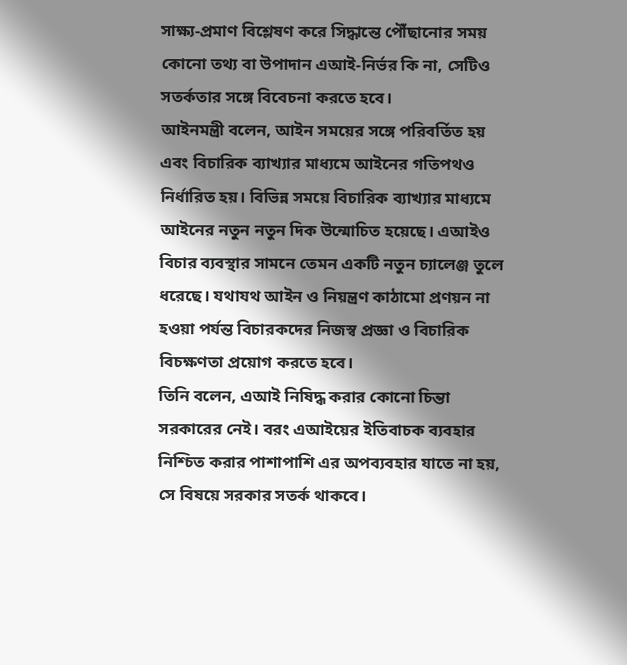সাক্ষ্য-প্রমাণ বিশ্লেষণ করে সিদ্ধান্তে পৌঁছানোর সময় কোনো তথ্য বা উপাদান এআই-নির্ভর কি না, সেটিও সতর্কতার সঙ্গে বিবেচনা করতে হবে।
আইনমন্ত্রী বলেন, আইন সময়ের সঙ্গে পরিবর্তিত হয় এবং বিচারিক ব্যাখ্যার মাধ্যমে আইনের গতিপথও নির্ধারিত হয়। বিভিন্ন সময়ে বিচারিক ব্যাখ্যার মাধ্যমে আইনের নতুন নতুন দিক উন্মোচিত হয়েছে। এআইও বিচার ব্যবস্থার সামনে তেমন একটি নতুন চ্যালেঞ্জ তুলে ধরেছে। যথাযথ আইন ও নিয়ন্ত্রণ কাঠামো প্রণয়ন না হওয়া পর্যন্ত বিচারকদের নিজস্ব প্রজ্ঞা ও বিচারিক বিচক্ষণতা প্রয়োগ করতে হবে।
তিনি বলেন, এআই নিষিদ্ধ করার কোনো চিন্তা সরকারের নেই। বরং এআইয়ের ইতিবাচক ব্যবহার নিশ্চিত করার পাশাপাশি এর অপব্যবহার যাতে না হয়, সে বিষয়ে সরকার সতর্ক থাকবে।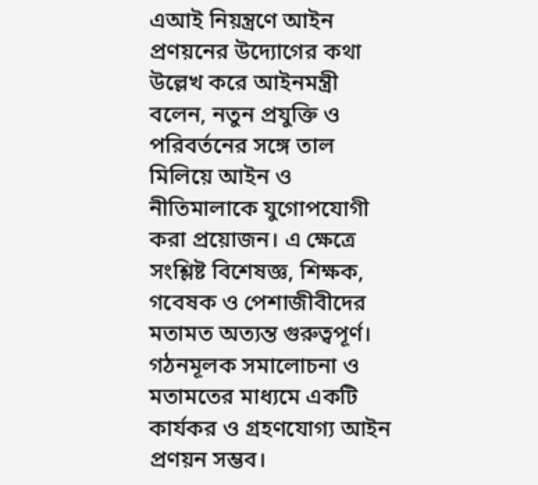এআই নিয়ন্ত্রণে আইন প্রণয়নের উদ্যোগের কথা উল্লেখ করে আইনমন্ত্রী বলেন, নতুন প্রযুক্তি ও পরিবর্তনের সঙ্গে তাল মিলিয়ে আইন ও নীতিমালাকে যুগোপযোগী করা প্রয়োজন। এ ক্ষেত্রে সংশ্লিষ্ট বিশেষজ্ঞ, শিক্ষক, গবেষক ও পেশাজীবীদের মতামত অত্যন্ত গুরুত্বপূর্ণ। গঠনমূলক সমালোচনা ও মতামতের মাধ্যমে একটি কার্যকর ও গ্রহণযোগ্য আইন প্রণয়ন সম্ভব।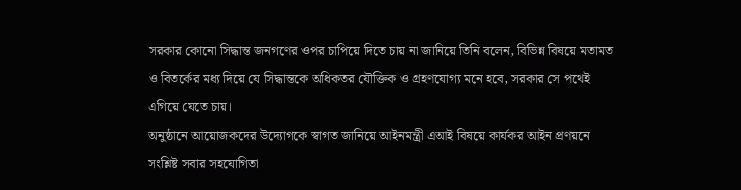সরকার কোনো সিদ্ধান্ত জনগণের ওপর চাপিয়ে দিতে চায় না জানিয়ে তিনি বলেন, বিভিন্ন বিষয়ে মতামত ও বিতর্কের মধ্য দিয়ে যে সিদ্ধান্তকে অধিকতর যৌক্তিক ও গ্রহণযোগ্য মনে হবে, সরকার সে পথেই এগিয়ে যেতে চায়।
অনুষ্ঠানে আয়োজকদের উদ্যোগকে স্বাগত জানিয়ে আইনমন্ত্রী এআই বিষয়ে কার্যকর আইন প্রণয়নে সংশ্লিষ্ট সবার সহযোগিতা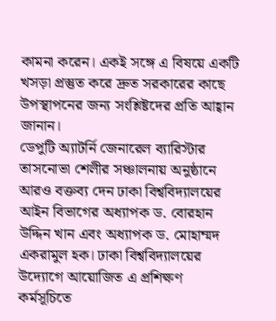কামনা করেন। একই সঙ্গে এ বিষয়ে একটি খসড়া প্রস্তুত করে দ্রুত সরকারের কাছে উপস্থাপনের জন্য সংশ্লিষ্টদের প্রতি আহ্বান জানান।
ডেপুটি অ্যাটর্নি জেনারেল ব্যারিস্টার তাসনোভা শেলীর সঞ্চালনায় অনুষ্ঠানে আরও বক্তব্য দেন ঢাকা বিশ্ববিদ্যালয়ের আইন বিভাগের অধ্যাপক ড. বোরহান উদ্দিন খান এবং অধ্যাপক ড. মোহাম্মদ একরামুল হক। ঢাকা বিশ্ববিদ্যালয়ের উদ্যোগে আয়োজিত এ প্রশিক্ষণ কর্মসূচিতে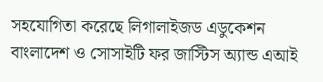সহযোগিতা করেছে লিগালাইজড এডুকেশন বাংলাদেশ ও সোসাইটি ফর জাস্টিস অ্যান্ড এআই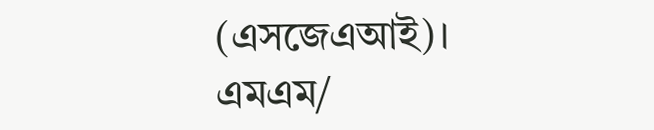(এসজেএআই)।
এমএম/